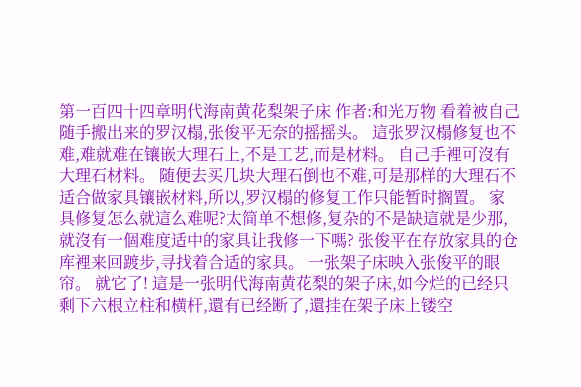第一百四十四章明代海南黄花梨架子床 作者:和光万物 看着被自己随手搬出来的罗汉榻,张俊平无奈的摇摇头。 這张罗汉榻修复也不难,难就难在镶嵌大理石上,不是工艺,而是材料。 自己手裡可沒有大理石材料。 随便去买几块大理石倒也不难,可是那样的大理石不适合做家具镶嵌材料,所以,罗汉榻的修复工作只能暂时搁置。 家具修复怎么就這么难呢?太简单不想修,复杂的不是缺這就是少那,就沒有一個难度适中的家具让我修一下嗎? 张俊平在存放家具的仓库裡来回踱步,寻找着合适的家具。 一张架子床映入张俊平的眼帘。 就它了! 這是一张明代海南黄花梨的架子床,如今烂的已经只剩下六根立柱和横杆,還有已经断了,還挂在架子床上镂空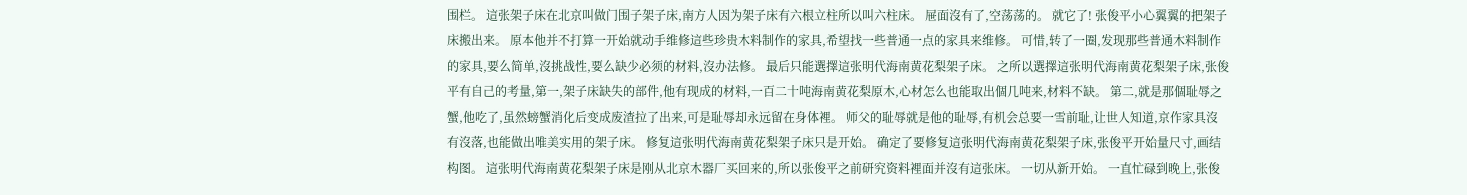围栏。 這张架子床在北京叫做门围子架子床,南方人因为架子床有六根立柱所以叫六柱床。 屉面沒有了,空荡荡的。 就它了! 张俊平小心翼翼的把架子床搬出来。 原本他并不打算一开始就动手维修這些珍贵木料制作的家具,希望找一些普通一点的家具来维修。 可惜,转了一圈,发现那些普通木料制作的家具,要么简单,沒挑战性,要么缺少必须的材料,沒办法修。 最后只能選擇這张明代海南黄花梨架子床。 之所以選擇這张明代海南黄花梨架子床,张俊平有自己的考量,第一,架子床缺失的部件,他有现成的材料,一百二十吨海南黄花梨原木,心材怎么也能取出個几吨来,材料不缺。 第二,就是那個耻辱之蟹,他吃了,虽然螃蟹消化后变成废渣拉了出来,可是耻辱却永远留在身体裡。 师父的耻辱就是他的耻辱,有机会总要一雪前耻,让世人知道,京作家具沒有沒落,也能做出唯美实用的架子床。 修复這张明代海南黄花梨架子床只是开始。 确定了要修复這张明代海南黄花梨架子床,张俊平开始量尺寸,画结构图。 這张明代海南黄花梨架子床是刚从北京木器厂买回来的,所以张俊平之前研究资料裡面并沒有這张床。 一切从新开始。 一直忙碌到晚上,张俊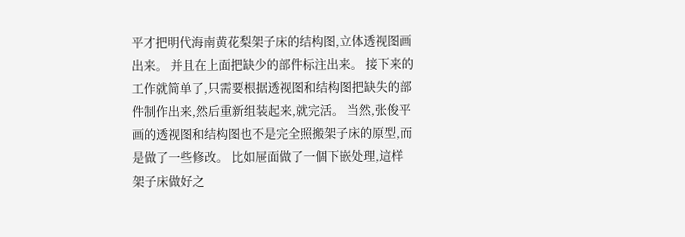平才把明代海南黄花梨架子床的结构图,立体透视图画出来。 并且在上面把缺少的部件标注出来。 接下来的工作就简单了,只需要根据透视图和结构图把缺失的部件制作出来,然后重新组装起来,就完活。 当然,张俊平画的透视图和结构图也不是完全照搬架子床的原型,而是做了一些修改。 比如屉面做了一個下嵌处理,這样架子床做好之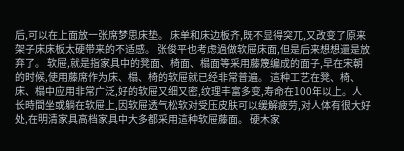后,可以在上面放一张席梦思床垫。 床单和床边板齐,既不显得突兀,又改变了原来架子床床板太硬带来的不适感。 张俊平也考虑過做软屉床面,但是后来想想還是放弃了。 软屉,就是指家具中的凳面、椅面、榻面等采用藤篾编成的面子,早在宋朝的时候,使用藤席作为床、榻、椅的软屉就已经非常普遍。 這种工艺在凳、椅、床、榻中应用非常广泛,好的软屉又细又密,纹理丰富多变,寿命在100年以上。人长時間坐或躺在软屉上,因软屉透气松软对受压皮肤可以缓解疲劳,对人体有很大好处,在明清家具高档家具中大多都采用這种软屉藤面。 硬木家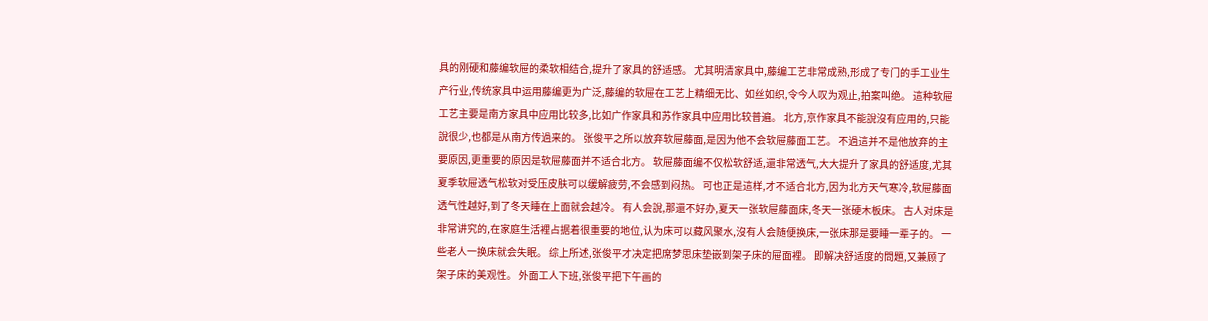具的刚硬和藤编软屉的柔软相结合,提升了家具的舒适感。 尤其明清家具中,藤编工艺非常成熟,形成了专门的手工业生产行业,传统家具中运用藤编更为广泛,藤编的软屉在工艺上精细无比、如丝如织,令今人叹为观止,拍案叫绝。 這种软屉工艺主要是南方家具中应用比较多,比如广作家具和苏作家具中应用比较普遍。 北方,京作家具不能說沒有应用的,只能說很少,也都是从南方传過来的。 张俊平之所以放弃软屉藤面,是因为他不会软屉藤面工艺。 不過這并不是他放弃的主要原因,更重要的原因是软屉藤面并不适合北方。 软屉藤面编不仅松软舒适,還非常透气,大大提升了家具的舒适度,尤其夏季软屉透气松软对受压皮肤可以缓解疲劳,不会感到闷热。 可也正是這样,才不适合北方,因为北方天气寒冷,软屉藤面透气性越好,到了冬天睡在上面就会越冷。 有人会說,那還不好办,夏天一张软屉藤面床,冬天一张硬木板床。 古人对床是非常讲究的,在家庭生活裡占据着很重要的地位,认为床可以藏风聚水,沒有人会随便换床,一张床那是要睡一辈子的。 一些老人一换床就会失眠。 综上所述,张俊平才决定把席梦思床垫嵌到架子床的屉面裡。 即解决舒适度的問題,又兼顾了架子床的美观性。 外面工人下班,张俊平把下午画的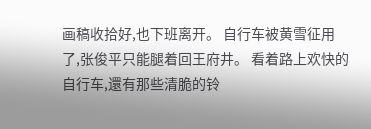画稿收拾好,也下班离开。 自行车被黄雪征用了,张俊平只能腿着回王府井。 看着路上欢快的自行车,還有那些清脆的铃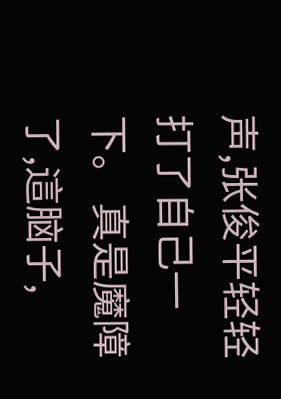声,张俊平轻轻打了自己一下。 真是魔障了,這脑子,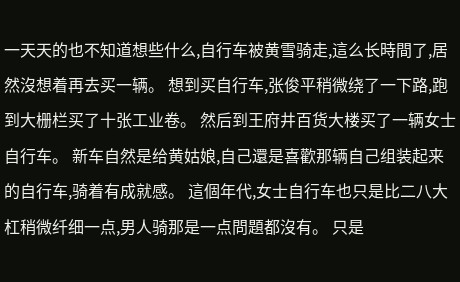一天天的也不知道想些什么,自行车被黄雪骑走,這么长時間了,居然沒想着再去买一辆。 想到买自行车,张俊平稍微绕了一下路,跑到大栅栏买了十张工业卷。 然后到王府井百货大楼买了一辆女士自行车。 新车自然是给黄姑娘,自己還是喜歡那辆自己组装起来的自行车,骑着有成就感。 這個年代,女士自行车也只是比二八大杠稍微纤细一点,男人骑那是一点問題都沒有。 只是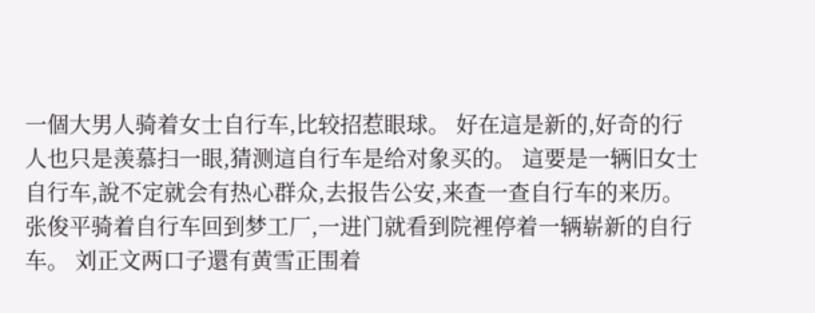一個大男人骑着女士自行车,比较招惹眼球。 好在這是新的,好奇的行人也只是羡慕扫一眼,猜测這自行车是给对象买的。 這要是一辆旧女士自行车,說不定就会有热心群众,去报告公安,来查一查自行车的来历。 张俊平骑着自行车回到梦工厂,一进门就看到院裡停着一辆崭新的自行车。 刘正文两口子還有黄雪正围着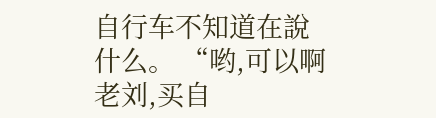自行车不知道在說什么。 “哟,可以啊老刘,买自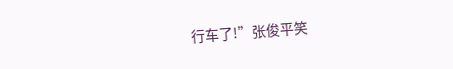行车了!”张俊平笑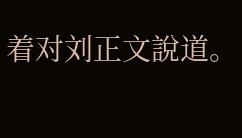着对刘正文說道。